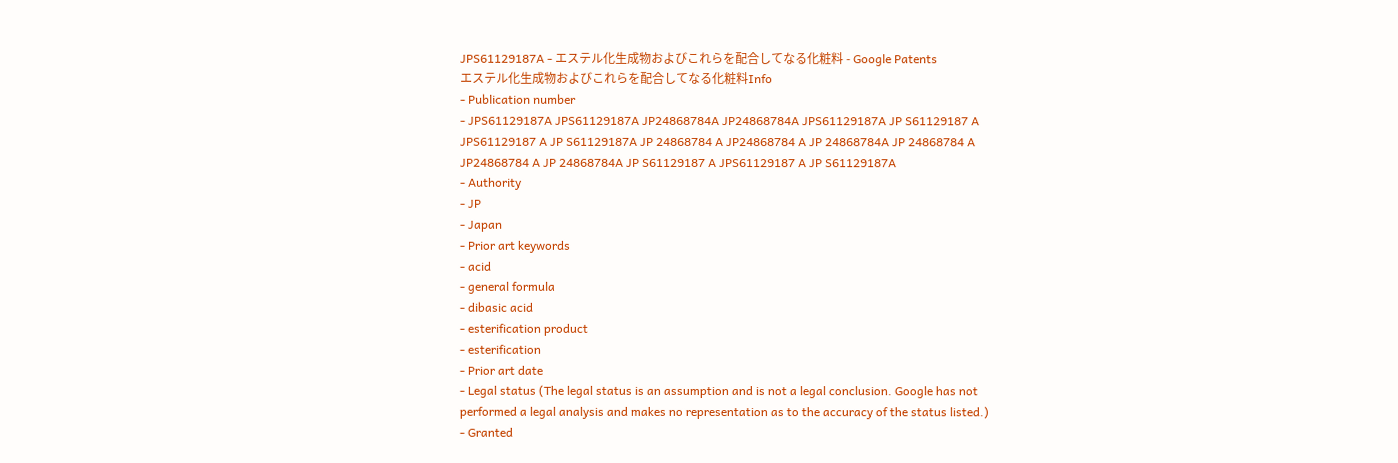JPS61129187A - エステル化生成物およびこれらを配合してなる化粧料 - Google Patents
エステル化生成物およびこれらを配合してなる化粧料Info
- Publication number
- JPS61129187A JPS61129187A JP24868784A JP24868784A JPS61129187A JP S61129187 A JPS61129187 A JP S61129187A JP 24868784 A JP24868784 A JP 24868784A JP 24868784 A JP24868784 A JP 24868784A JP S61129187 A JPS61129187 A JP S61129187A
- Authority
- JP
- Japan
- Prior art keywords
- acid
- general formula
- dibasic acid
- esterification product
- esterification
- Prior art date
- Legal status (The legal status is an assumption and is not a legal conclusion. Google has not performed a legal analysis and makes no representation as to the accuracy of the status listed.)
- Granted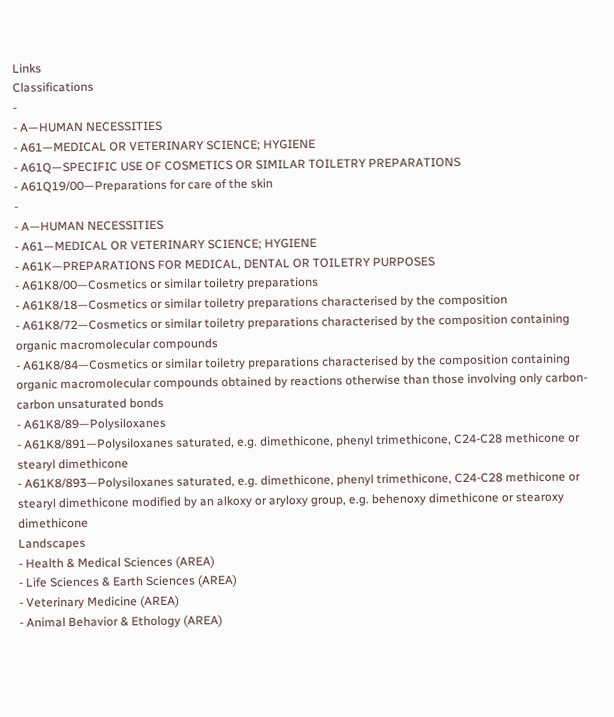Links
Classifications
-
- A—HUMAN NECESSITIES
- A61—MEDICAL OR VETERINARY SCIENCE; HYGIENE
- A61Q—SPECIFIC USE OF COSMETICS OR SIMILAR TOILETRY PREPARATIONS
- A61Q19/00—Preparations for care of the skin
-
- A—HUMAN NECESSITIES
- A61—MEDICAL OR VETERINARY SCIENCE; HYGIENE
- A61K—PREPARATIONS FOR MEDICAL, DENTAL OR TOILETRY PURPOSES
- A61K8/00—Cosmetics or similar toiletry preparations
- A61K8/18—Cosmetics or similar toiletry preparations characterised by the composition
- A61K8/72—Cosmetics or similar toiletry preparations characterised by the composition containing organic macromolecular compounds
- A61K8/84—Cosmetics or similar toiletry preparations characterised by the composition containing organic macromolecular compounds obtained by reactions otherwise than those involving only carbon-carbon unsaturated bonds
- A61K8/89—Polysiloxanes
- A61K8/891—Polysiloxanes saturated, e.g. dimethicone, phenyl trimethicone, C24-C28 methicone or stearyl dimethicone
- A61K8/893—Polysiloxanes saturated, e.g. dimethicone, phenyl trimethicone, C24-C28 methicone or stearyl dimethicone modified by an alkoxy or aryloxy group, e.g. behenoxy dimethicone or stearoxy dimethicone
Landscapes
- Health & Medical Sciences (AREA)
- Life Sciences & Earth Sciences (AREA)
- Veterinary Medicine (AREA)
- Animal Behavior & Ethology (AREA)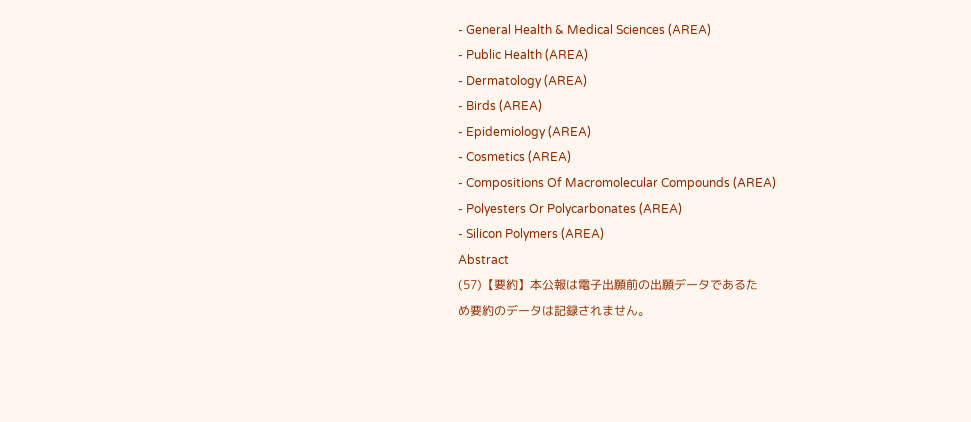- General Health & Medical Sciences (AREA)
- Public Health (AREA)
- Dermatology (AREA)
- Birds (AREA)
- Epidemiology (AREA)
- Cosmetics (AREA)
- Compositions Of Macromolecular Compounds (AREA)
- Polyesters Or Polycarbonates (AREA)
- Silicon Polymers (AREA)
Abstract
(57)【要約】本公報は電子出願前の出願データであるた
め要約のデータは記録されません。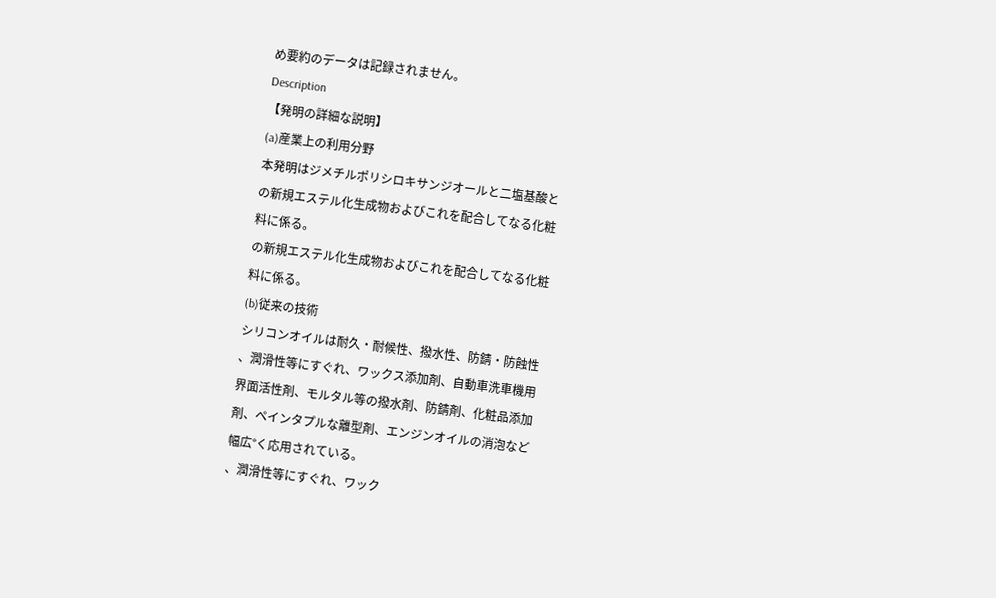め要約のデータは記録されません。
Description
【発明の詳細な説明】
(a)産業上の利用分野
本発明はジメチルポリシロキサンジオールと二塩基酸と
の新規エステル化生成物およびこれを配合してなる化粧
料に係る。
の新規エステル化生成物およびこれを配合してなる化粧
料に係る。
(b)従来の技術
シリコンオイルは耐久・耐候性、撥水性、防錆・防蝕性
、潤滑性等にすぐれ、ワックス添加剤、自動車洗車機用
界面活性剤、モルタル等の撥水剤、防錆剤、化粧品添加
剤、ペインタプルな離型剤、エンジンオイルの消泡など
幅広°く応用されている。
、潤滑性等にすぐれ、ワック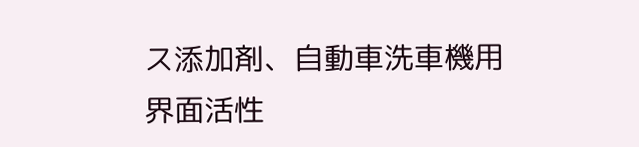ス添加剤、自動車洗車機用
界面活性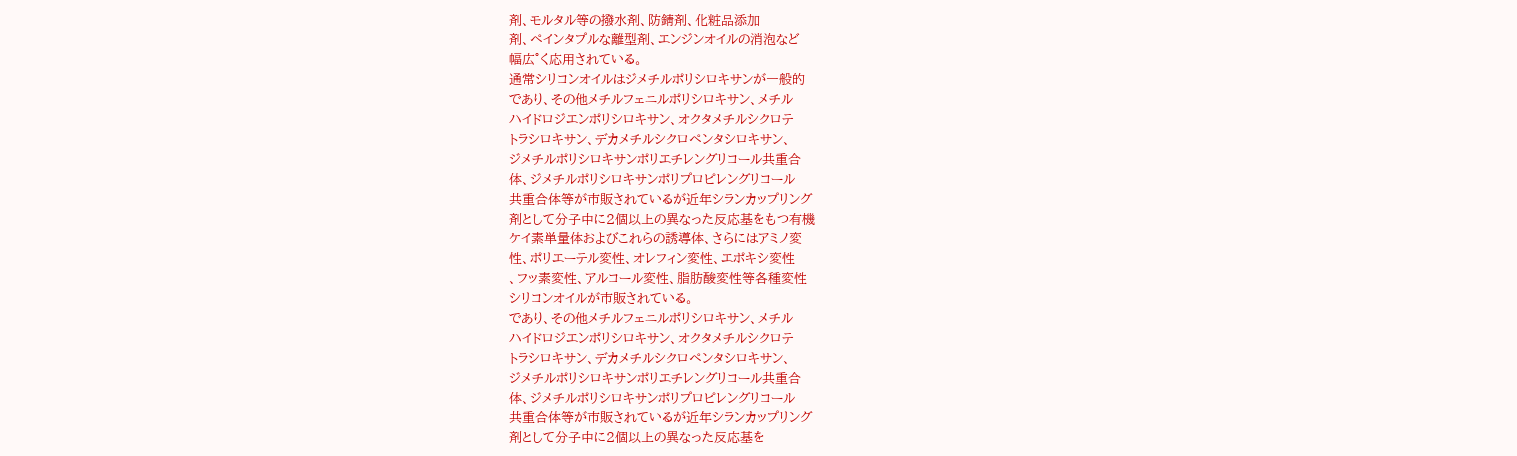剤、モルタル等の撥水剤、防錆剤、化粧品添加
剤、ペインタプルな離型剤、エンジンオイルの消泡など
幅広°く応用されている。
通常シリコンオイルはジメチルポリシロキサンが一般的
であり、その他メチルフェニルポリシロキサン、メチル
ハイドロジエンポリシロキサン、オクタメチルシクロテ
トラシロキサン、デカメチルシクロペンタシロキサン、
ジメチルポリシロキサンポリエチレングリコール共重合
体、ジメチルポリシロキサンポリプロピレングリコール
共重合体等が市販されているが近年シランカップリング
剤として分子中に2個以上の異なった反応基をもつ有機
ケイ素単量体およびこれらの誘導体、さらにはアミノ変
性、ポリエーテル変性、オレフィン変性、エポキシ変性
、フッ素変性、アルコール変性、脂肪酸変性等各種変性
シリコンオイルが市販されている。
であり、その他メチルフェニルポリシロキサン、メチル
ハイドロジエンポリシロキサン、オクタメチルシクロテ
トラシロキサン、デカメチルシクロペンタシロキサン、
ジメチルポリシロキサンポリエチレングリコール共重合
体、ジメチルポリシロキサンポリプロピレングリコール
共重合体等が市販されているが近年シランカップリング
剤として分子中に2個以上の異なった反応基を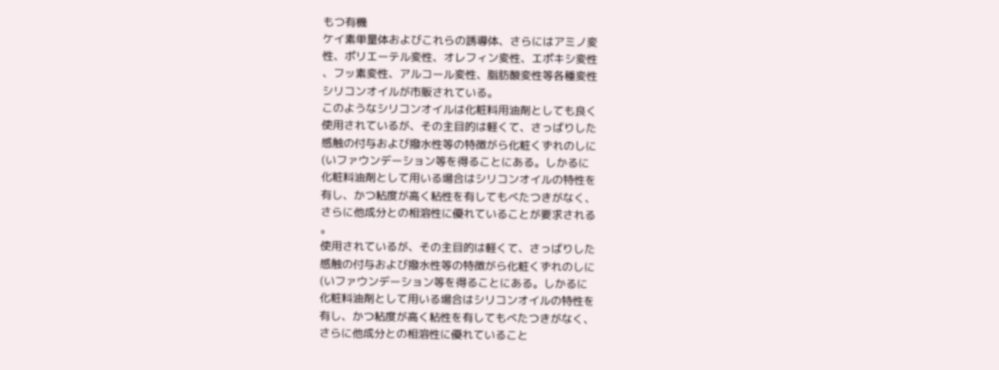もつ有機
ケイ素単量体およびこれらの誘導体、さらにはアミノ変
性、ポリエーテル変性、オレフィン変性、エポキシ変性
、フッ素変性、アルコール変性、脂肪酸変性等各種変性
シリコンオイルが市販されている。
このようなシリコンオイルは化粧料用油剤としても良く
使用されているが、その主目的は軽くて、さっばりした
感触の付与および撥水性等の特徴がら化粧くずれのしに
(いファウンデーション等を得ることにある。しかるに
化粧料油剤として用いる場合はシリコンオイルの特性を
有し、かつ粘度が高く粘性を有してもべたつきがなく、
さらに他成分との相溶性に優れていることが要求される
。
使用されているが、その主目的は軽くて、さっばりした
感触の付与および撥水性等の特徴がら化粧くずれのしに
(いファウンデーション等を得ることにある。しかるに
化粧料油剤として用いる場合はシリコンオイルの特性を
有し、かつ粘度が高く粘性を有してもべたつきがなく、
さらに他成分との相溶性に優れていること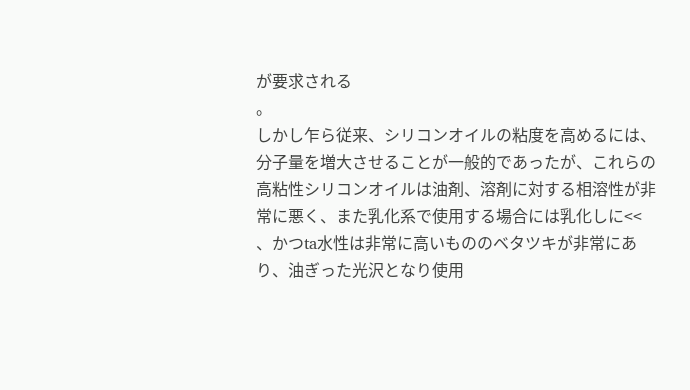が要求される
。
しかし乍ら従来、シリコンオイルの粘度を高めるには、
分子量を増大させることが一般的であったが、これらの
高粘性シリコンオイルは油剤、溶剤に対する相溶性が非
常に悪く、また乳化系で使用する場合には乳化しに<<
、かつta水性は非常に高いもののベタツキが非常にあ
り、油ぎった光沢となり使用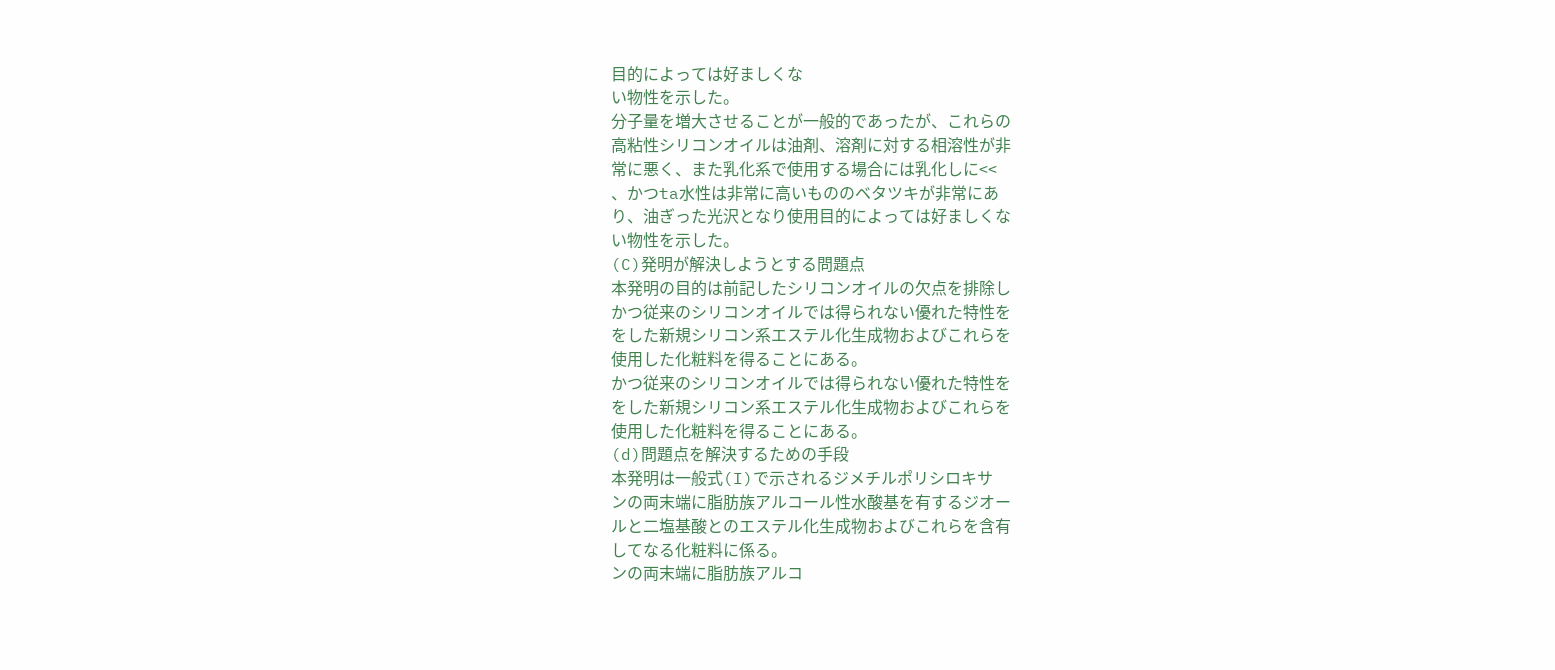目的によっては好ましくな
い物性を示した。
分子量を増大させることが一般的であったが、これらの
高粘性シリコンオイルは油剤、溶剤に対する相溶性が非
常に悪く、また乳化系で使用する場合には乳化しに<<
、かつta水性は非常に高いもののベタツキが非常にあ
り、油ぎった光沢となり使用目的によっては好ましくな
い物性を示した。
(C)発明が解決しようとする問題点
本発明の目的は前記したシリコンオイルの欠点を排除し
かつ従来のシリコンオイルでは得られない優れた特性を
をした新規シリコン系エステル化生成物およびこれらを
使用した化粧料を得ることにある。
かつ従来のシリコンオイルでは得られない優れた特性を
をした新規シリコン系エステル化生成物およびこれらを
使用した化粧料を得ることにある。
(d)問題点を解決するための手段
本発明は一般式(I)で示されるジメチルポリシロキサ
ンの両末端に脂肪族アルコール性水酸基を有するジオー
ルと二塩基酸とのエステル化生成物およびこれらを含有
してなる化粧料に係る。
ンの両末端に脂肪族アルコ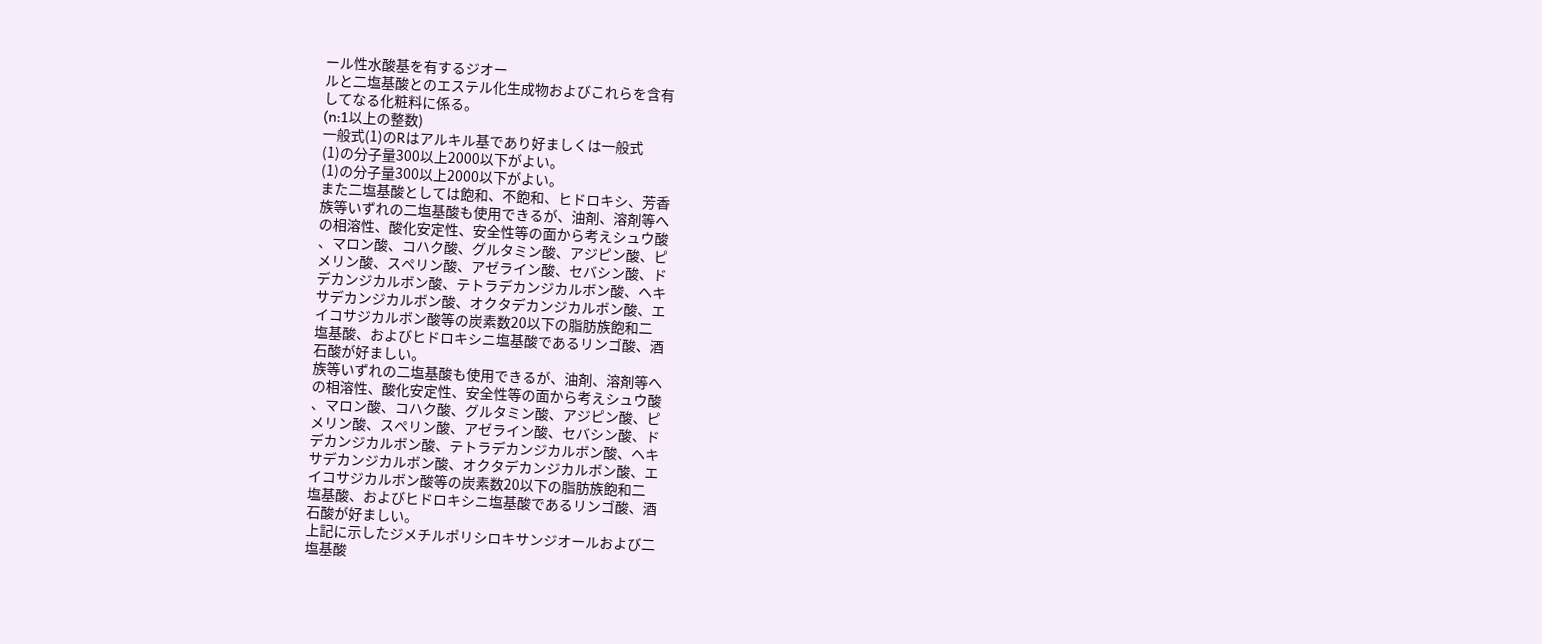ール性水酸基を有するジオー
ルと二塩基酸とのエステル化生成物およびこれらを含有
してなる化粧料に係る。
(n:1以上の整数)
一般式(1)のRはアルキル基であり好ましくは一般式
(1)の分子量300以上2000以下がよい。
(1)の分子量300以上2000以下がよい。
また二塩基酸としては飽和、不飽和、ヒドロキシ、芳香
族等いずれの二塩基酸も使用できるが、油剤、溶剤等へ
の相溶性、酸化安定性、安全性等の面から考えシュウ酸
、マロン酸、コハク酸、グルタミン酸、アジピン酸、ピ
メリン酸、スペリン酸、アゼライン酸、セバシン酸、ド
デカンジカルボン酸、テトラデカンジカルボン酸、ヘキ
サデカンジカルボン酸、オクタデカンジカルボン酸、エ
イコサジカルボン酸等の炭素数20以下の脂肪族飽和二
塩基酸、およびヒドロキシニ塩基酸であるリンゴ酸、酒
石酸が好ましい。
族等いずれの二塩基酸も使用できるが、油剤、溶剤等へ
の相溶性、酸化安定性、安全性等の面から考えシュウ酸
、マロン酸、コハク酸、グルタミン酸、アジピン酸、ピ
メリン酸、スペリン酸、アゼライン酸、セバシン酸、ド
デカンジカルボン酸、テトラデカンジカルボン酸、ヘキ
サデカンジカルボン酸、オクタデカンジカルボン酸、エ
イコサジカルボン酸等の炭素数20以下の脂肪族飽和二
塩基酸、およびヒドロキシニ塩基酸であるリンゴ酸、酒
石酸が好ましい。
上記に示したジメチルポリシロキサンジオールおよび二
塩基酸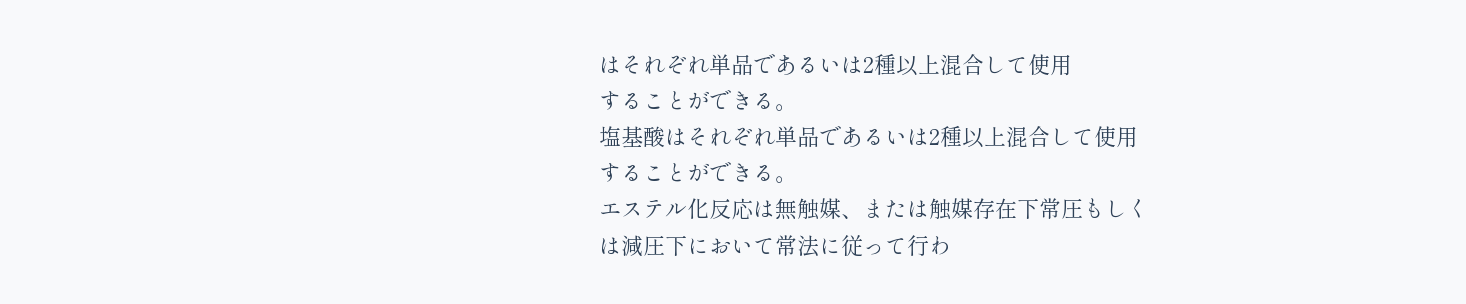はそれぞれ単品であるいは2種以上混合して使用
することができる。
塩基酸はそれぞれ単品であるいは2種以上混合して使用
することができる。
エステル化反応は無触媒、または触媒存在下常圧もしく
は減圧下において常法に従って行わ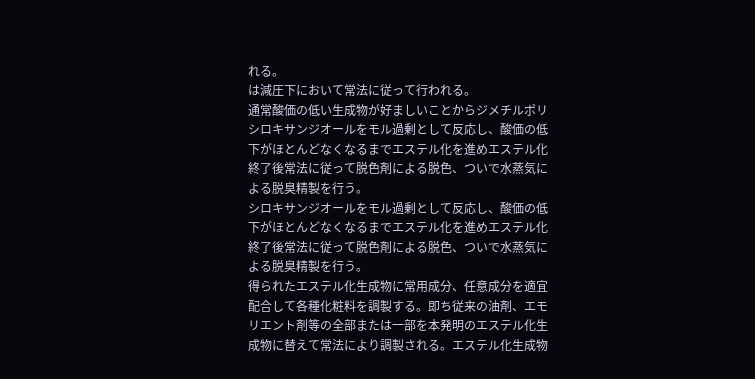れる。
は減圧下において常法に従って行われる。
通常酸価の低い生成物が好ましいことからジメチルポリ
シロキサンジオールをモル過剰として反応し、酸価の低
下がほとんどなくなるまでエステル化を進めエステル化
終了後常法に従って脱色剤による脱色、ついで水蒸気に
よる脱臭精製を行う。
シロキサンジオールをモル過剰として反応し、酸価の低
下がほとんどなくなるまでエステル化を進めエステル化
終了後常法に従って脱色剤による脱色、ついで水蒸気に
よる脱臭精製を行う。
得られたエステル化生成物に常用成分、任意成分を適宜
配合して各種化粧料を調製する。即ち従来の油剤、エモ
リエント剤等の全部または一部を本発明のエステル化生
成物に替えて常法により調製される。エステル化生成物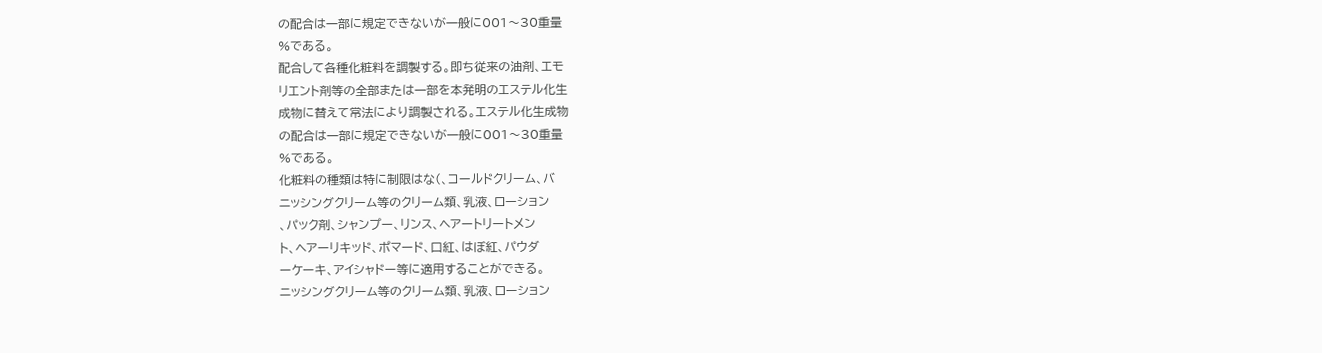の配合は一部に規定できないが一般に001〜30重量
%である。
配合して各種化粧料を調製する。即ち従来の油剤、エモ
リエント剤等の全部または一部を本発明のエステル化生
成物に替えて常法により調製される。エステル化生成物
の配合は一部に規定できないが一般に001〜30重量
%である。
化粧料の種類は特に制限はな(、コールドクリーム、バ
ニッシングクリーム等のクリーム類、乳液、ローション
、パック剤、シャンプー、リンス、ヘアートリートメン
ト、ヘアーリキッド、ポマード、口紅、はぼ紅、パウダ
ーケーキ、アイシャドー等に適用することができる。
ニッシングクリーム等のクリーム類、乳液、ローション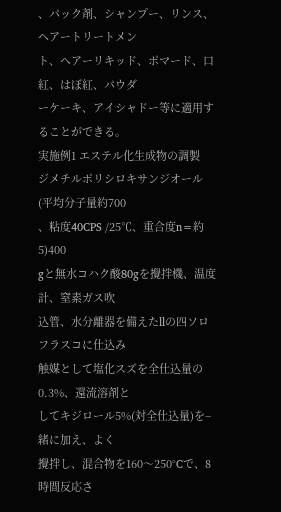、パック剤、シャンプー、リンス、ヘアートリートメン
ト、ヘアーリキッド、ポマード、口紅、はぼ紅、パウダ
ーケーキ、アイシャドー等に適用することができる。
実施例1 エステル化生成物の調製
ジメチルポリシロキサンジオール(平均分子量約700
、粘度40CPS /25℃、重合度n=約5)400
gと無水コハク酸80gを攪拌機、温度計、窒素ガス吹
込管、水分離器を備えたllの四ソロフラスコに仕込み
触媒として塩化スズを全仕込量の0.3%、還流溶剤と
してキジロール5%(対全仕込量)を−緒に加え、よく
攪拌し、混合物を160〜250°Cで、8時間反応さ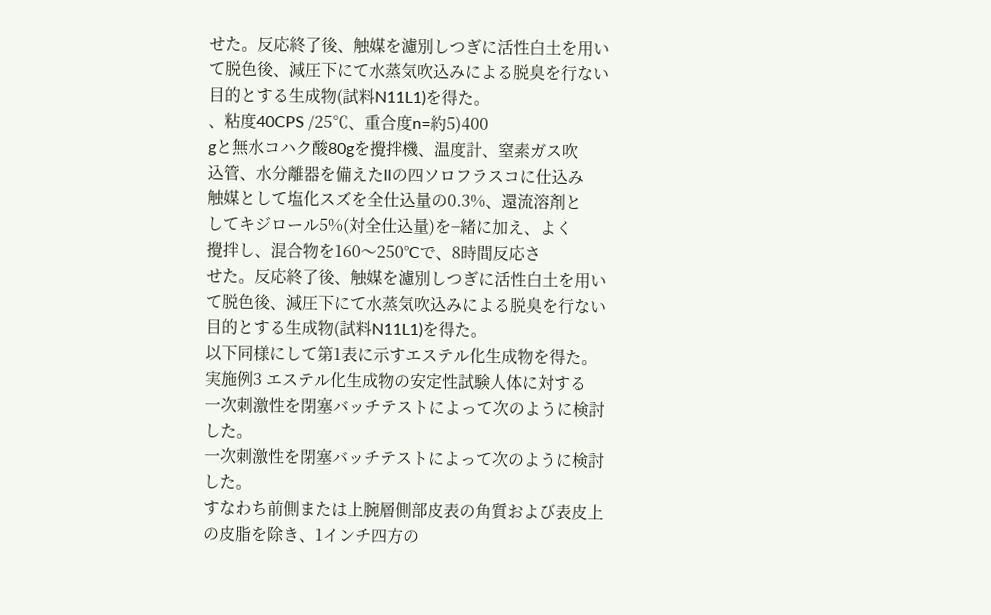せた。反応終了後、触媒を濾別しつぎに活性白土を用い
て脱色後、減圧下にて水蒸気吹込みによる脱臭を行ない
目的とする生成物(試料N11L1)を得た。
、粘度40CPS /25℃、重合度n=約5)400
gと無水コハク酸80gを攪拌機、温度計、窒素ガス吹
込管、水分離器を備えたllの四ソロフラスコに仕込み
触媒として塩化スズを全仕込量の0.3%、還流溶剤と
してキジロール5%(対全仕込量)を−緒に加え、よく
攪拌し、混合物を160〜250°Cで、8時間反応さ
せた。反応終了後、触媒を濾別しつぎに活性白土を用い
て脱色後、減圧下にて水蒸気吹込みによる脱臭を行ない
目的とする生成物(試料N11L1)を得た。
以下同様にして第1表に示すエステル化生成物を得た。
実施例3 エステル化生成物の安定性試験人体に対する
一次刺激性を閉塞バッチテストによって次のように検討
した。
一次刺激性を閉塞バッチテストによって次のように検討
した。
すなわち前側または上腕層側部皮表の角質および表皮上
の皮脂を除き、1インチ四方の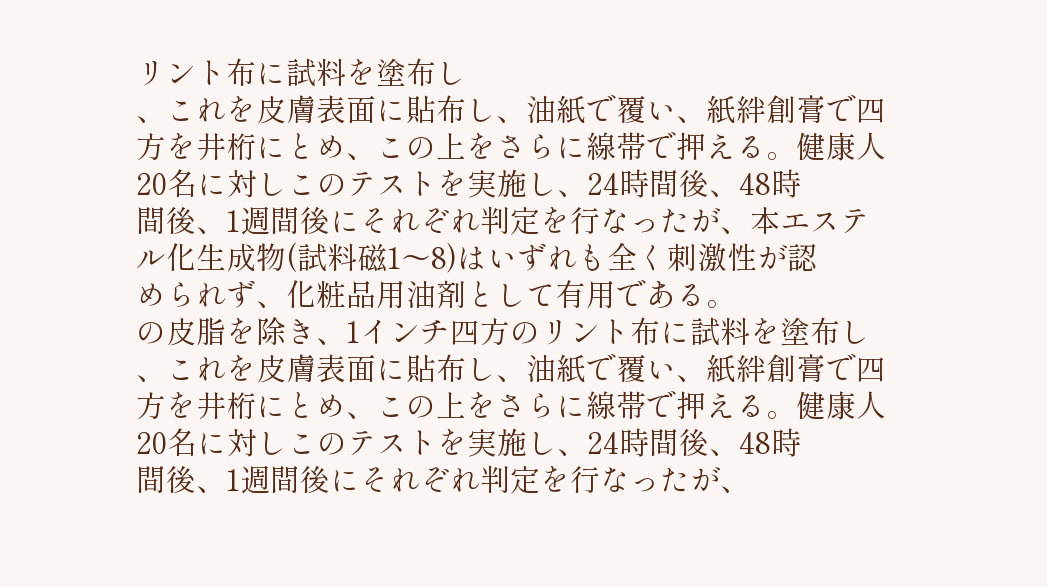リント布に試料を塗布し
、これを皮膚表面に貼布し、油紙で覆い、紙絆創膏で四
方を井桁にとめ、この上をさらに線帯で押える。健康人
20名に対しこのテストを実施し、24時間後、48時
間後、1週間後にそれぞれ判定を行なったが、本エステ
ル化生成物(試料磁1〜8)はいずれも全く刺激性が認
められず、化粧品用油剤として有用である。
の皮脂を除き、1インチ四方のリント布に試料を塗布し
、これを皮膚表面に貼布し、油紙で覆い、紙絆創膏で四
方を井桁にとめ、この上をさらに線帯で押える。健康人
20名に対しこのテストを実施し、24時間後、48時
間後、1週間後にそれぞれ判定を行なったが、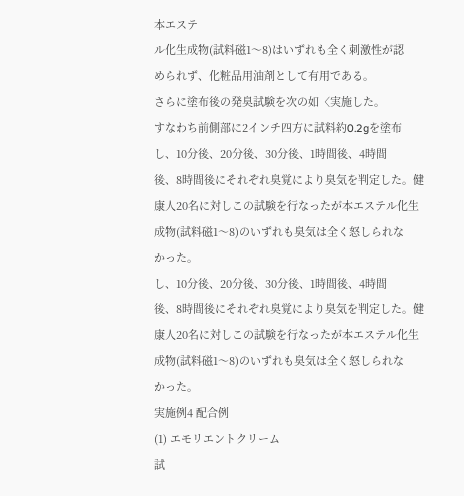本エステ
ル化生成物(試料磁1〜8)はいずれも全く刺激性が認
められず、化粧品用油剤として有用である。
さらに塗布後の発臭試験を次の如〈実施した。
すなわち前側部に2インチ四方に試料約0.2gを塗布
し、10分後、20分後、30分後、1時間後、4時間
後、8時間後にそれぞれ臭覚により臭気を判定した。健
康人20名に対しこの試験を行なったが本エステル化生
成物(試料磁1〜8)のいずれも臭気は全く怒しられな
かった。
し、10分後、20分後、30分後、1時間後、4時間
後、8時間後にそれぞれ臭覚により臭気を判定した。健
康人20名に対しこの試験を行なったが本エステル化生
成物(試料磁1〜8)のいずれも臭気は全く怒しられな
かった。
実施例4 配合例
(1) エモリエントクリーム
試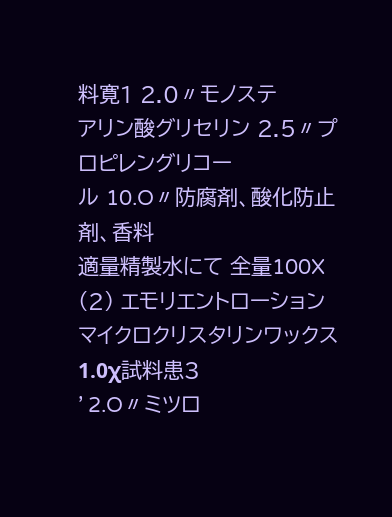料寛1 2.0〃モノステ
アリン酸グリセリン 2.5〃プロピレングリコー
ル 10.O〃防腐剤、酸化防止剤、香料
適量精製水にて 全量100X
(2) エモリエントローション マイクロクリスタリンワックス 1.0χ試料患3
’ 2.O〃ミツロ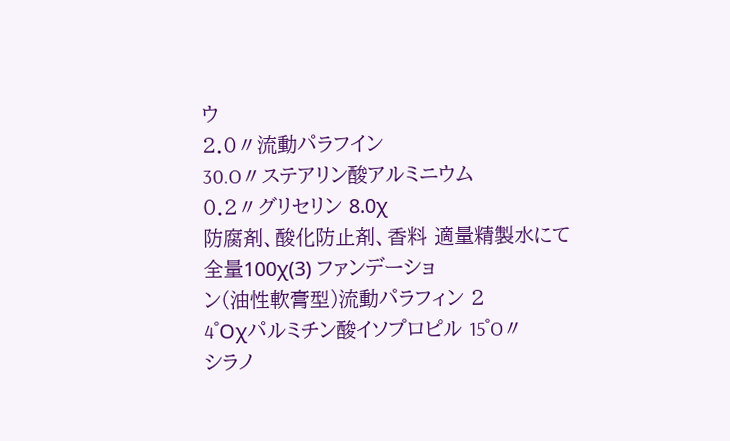ウ
2.0〃流動パラフイン
30.O〃ステアリン酸アルミニウム
0.2〃グリセリン 8.0χ
防腐剤、酸化防止剤、香料 適量精製水にて
全量100χ(3) ファンデーショ
ン(油性軟膏型)流動パラフィン 2
4゜Oχパルミチン酸イソプロピル 15゜O〃
シラノ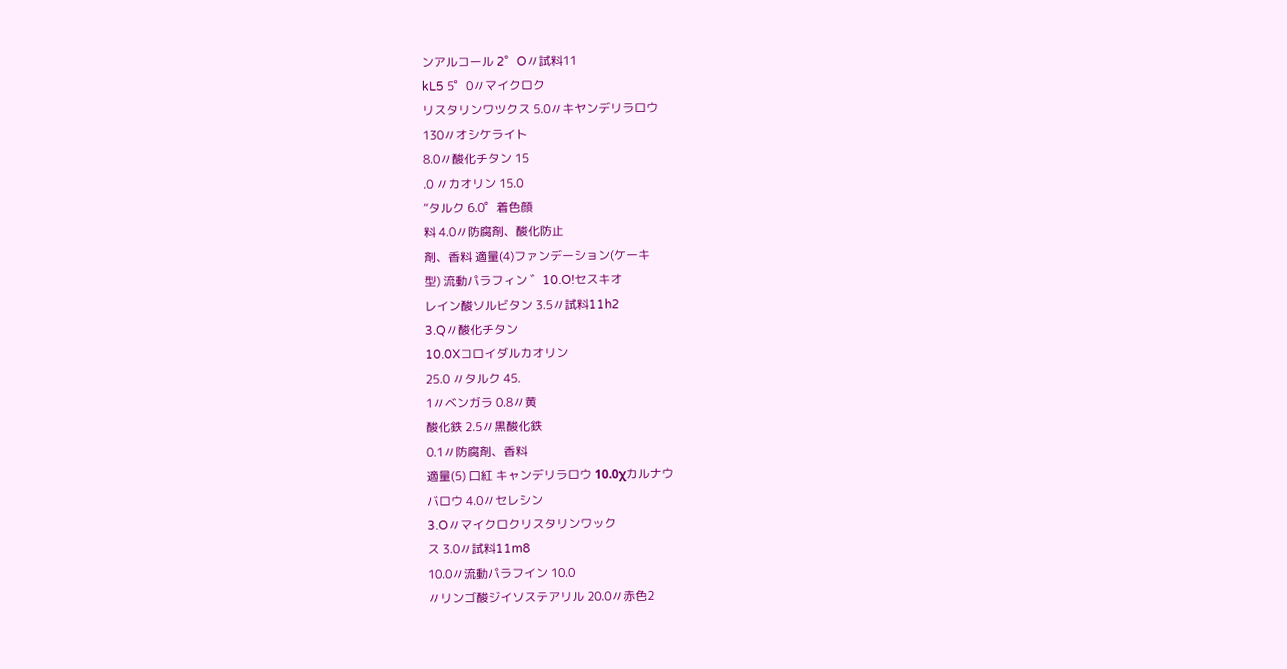ンアルコール 2゜O〃試料11
kL5 5゜0〃マイクロク
リスタリンワツクス 5.0〃キヤンデリラロウ
130〃オシケライト
8.0〃酸化チタン 15
.0 〃カオリン 15.0
“タルク 6.0゜着色顔
料 4.0〃防腐剤、酸化防止
剤、香料 適量(4)ファンデーション(ケーキ
型) 流動パラフィン ゛10.O!セスキオ
レイン酸ソルビタン 3.5〃試料11h2
3.Q〃酸化チタン
10.0Xコロイダルカオリン
25.0 〃タルク 45.
1〃ベンガラ 0.8〃黄
酸化鉄 2.5〃黒酸化鉄
0.1〃防腐剤、香料
適量(5) 口紅 キャンデリラロウ 10.0χカルナウ
バロウ 4.0〃セレシン
3.O〃マイクロクリスタリンワック
ス 3.0〃試料11m8
10.0〃流動パラフイン 10.0
〃リンゴ酸ジイソステアリル 20.0〃赤色2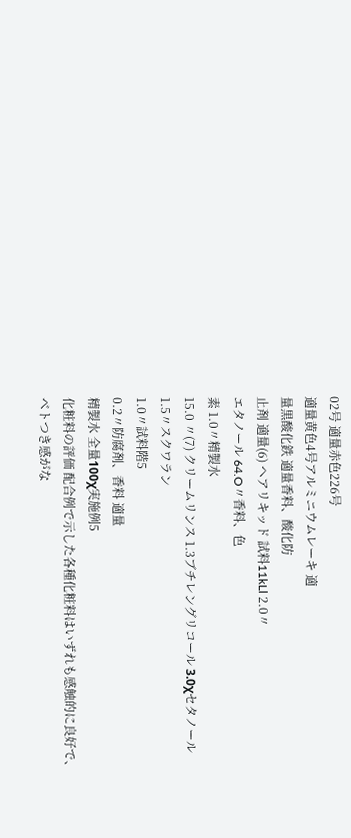02号 適量赤色226号
適量黄色4号アルミニウムレーキ 適
量黒酸化鉄 適量香料、酸化防
止剤 適量(6) ヘアリキッド 試料11kLl 2.0〃
エタノール 64.O〃香料、色
素 1.0〃精製水
15.0 〃(7) クリームリンス 1.3ブチレングリコール 3.0χセタノール
1.5〃スクワラン
1.0〃試料階5
0.2〃防腐剤、香料 適量
精製水 全量100χ実施例5
化粧料の評価 配合例で示した各種化粧料はいずれも感触的に良好で、
ベトつき感がな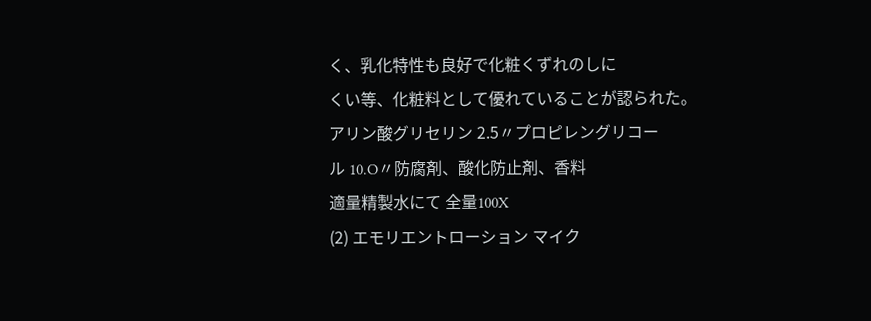く、乳化特性も良好で化粧くずれのしに
くい等、化粧料として優れていることが認られた。
アリン酸グリセリン 2.5〃プロピレングリコー
ル 10.O〃防腐剤、酸化防止剤、香料
適量精製水にて 全量100X
(2) エモリエントローション マイク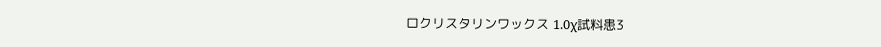ロクリスタリンワックス 1.0χ試料患3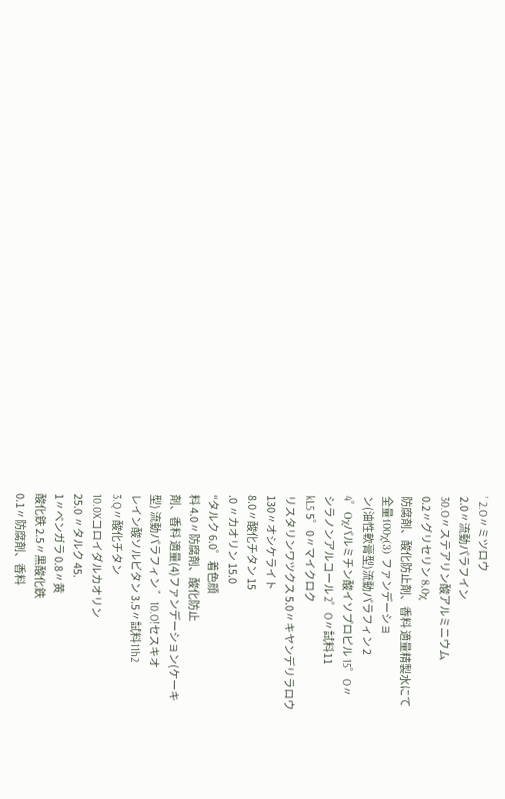’ 2.O〃ミツロウ
2.0〃流動パラフイン
30.O〃ステアリン酸アルミニウム
0.2〃グリセリン 8.0χ
防腐剤、酸化防止剤、香料 適量精製水にて
全量100χ(3) ファンデーショ
ン(油性軟膏型)流動パラフィン 2
4゜Oχパルミチン酸イソプロピル 15゜O〃
シラノンアルコール 2゜O〃試料11
kL5 5゜0〃マイクロク
リスタリンワツクス 5.0〃キヤンデリラロウ
130〃オシケライト
8.0〃酸化チタン 15
.0 〃カオリン 15.0
“タルク 6.0゜着色顔
料 4.0〃防腐剤、酸化防止
剤、香料 適量(4)ファンデーション(ケーキ
型) 流動パラフィン ゛10.O!セスキオ
レイン酸ソルビタン 3.5〃試料11h2
3.Q〃酸化チタン
10.0Xコロイダルカオリン
25.0 〃タルク 45.
1〃ベンガラ 0.8〃黄
酸化鉄 2.5〃黒酸化鉄
0.1〃防腐剤、香料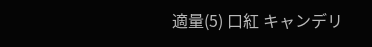適量(5) 口紅 キャンデリ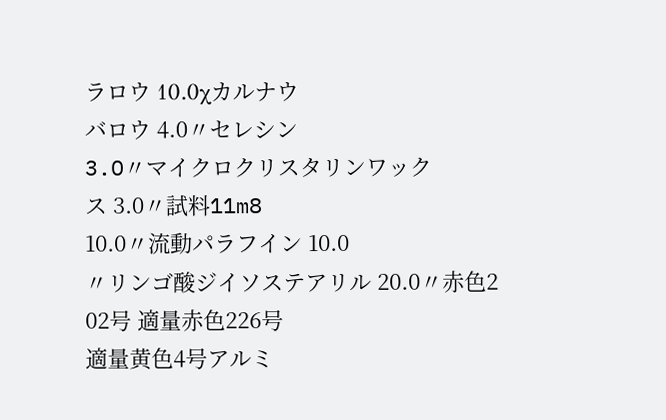ラロウ 10.0χカルナウ
バロウ 4.0〃セレシン
3.O〃マイクロクリスタリンワック
ス 3.0〃試料11m8
10.0〃流動パラフイン 10.0
〃リンゴ酸ジイソステアリル 20.0〃赤色2
02号 適量赤色226号
適量黄色4号アルミ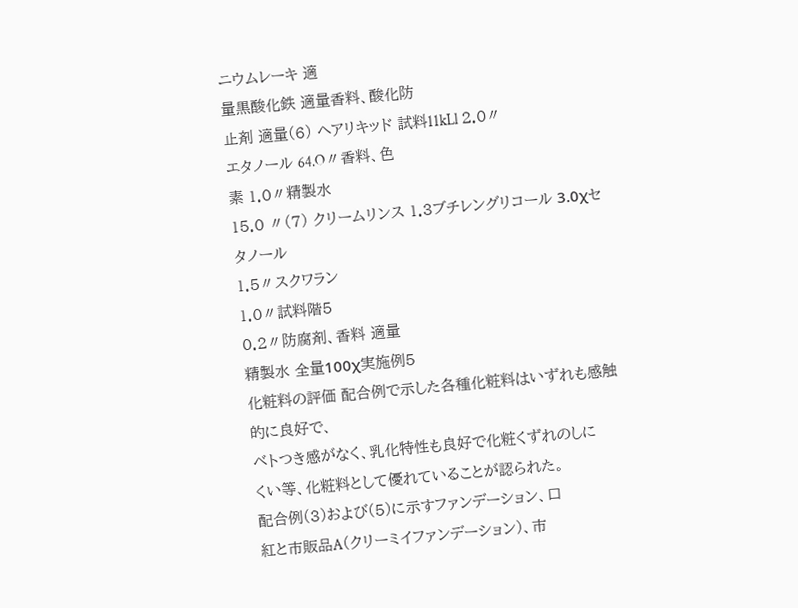ニウムレーキ 適
量黒酸化鉄 適量香料、酸化防
止剤 適量(6) ヘアリキッド 試料11kLl 2.0〃
エタノール 64.O〃香料、色
素 1.0〃精製水
15.0 〃(7) クリームリンス 1.3ブチレングリコール 3.0χセタノール
1.5〃スクワラン
1.0〃試料階5
0.2〃防腐剤、香料 適量
精製水 全量100χ実施例5
化粧料の評価 配合例で示した各種化粧料はいずれも感触的に良好で、
ベトつき感がなく、乳化特性も良好で化粧くずれのしに
くい等、化粧料として優れていることが認られた。
配合例(3)および(5)に示すファンデーション、口
紅と市販品A(クリーミイファンデーション)、市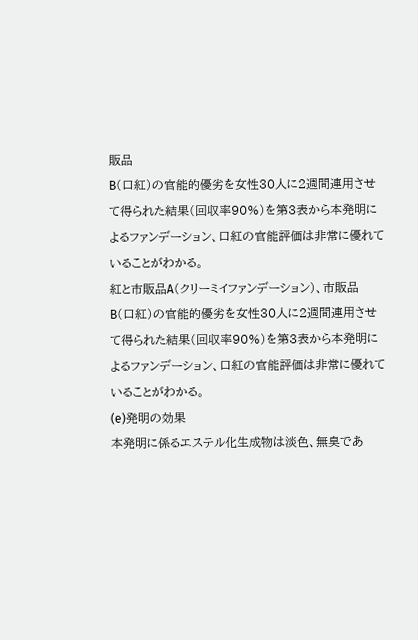販品
B(口紅)の官能的優劣を女性30人に2週間連用させ
て得られた結果(回収率90%)を第3表から本発明に
よるファンデーション、口紅の官能評価は非常に優れて
いることがわかる。
紅と市販品A(クリーミイファンデーション)、市販品
B(口紅)の官能的優劣を女性30人に2週間連用させ
て得られた結果(回収率90%)を第3表から本発明に
よるファンデーション、口紅の官能評価は非常に優れて
いることがわかる。
(e)発明の効果
本発明に係るエステル化生成物は淡色、無臭であ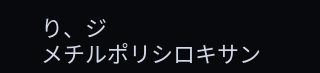り、ジ
メチルポリシロキサン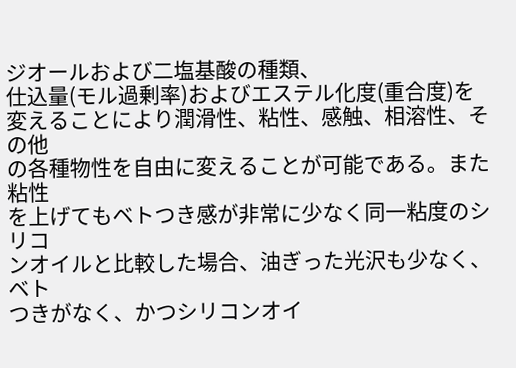ジオールおよび二塩基酸の種類、
仕込量(モル過剰率)およびエステル化度(重合度)を
変えることにより潤滑性、粘性、感触、相溶性、その他
の各種物性を自由に変えることが可能である。また粘性
を上げてもベトつき感が非常に少なく同一粘度のシリコ
ンオイルと比較した場合、油ぎった光沢も少なく、ベト
つきがなく、かつシリコンオイ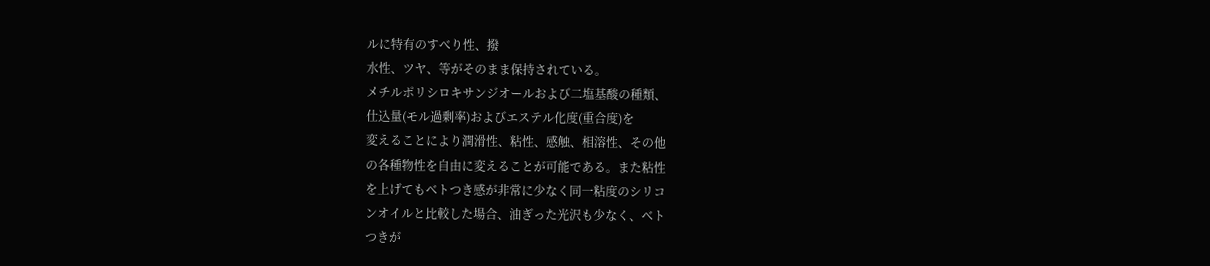ルに特有のすべり性、撥
水性、ツヤ、等がそのまま保持されている。
メチルポリシロキサンジオールおよび二塩基酸の種類、
仕込量(モル過剰率)およびエステル化度(重合度)を
変えることにより潤滑性、粘性、感触、相溶性、その他
の各種物性を自由に変えることが可能である。また粘性
を上げてもベトつき感が非常に少なく同一粘度のシリコ
ンオイルと比較した場合、油ぎった光沢も少なく、ベト
つきが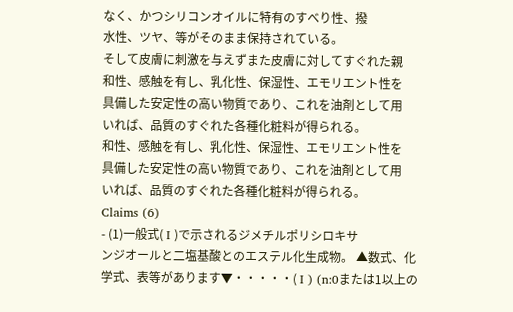なく、かつシリコンオイルに特有のすべり性、撥
水性、ツヤ、等がそのまま保持されている。
そして皮膚に刺激を与えずまた皮膚に対してすぐれた親
和性、感触を有し、乳化性、保湿性、エモリエント性を
具備した安定性の高い物質であり、これを油剤として用
いれば、品質のすぐれた各種化粧料が得られる。
和性、感触を有し、乳化性、保湿性、エモリエント性を
具備した安定性の高い物質であり、これを油剤として用
いれば、品質のすぐれた各種化粧料が得られる。
Claims (6)
- (1)一般式( I )で示されるジメチルポリシロキサ
ンジオールと二塩基酸とのエステル化生成物。 ▲数式、化学式、表等があります▼・・・・・( I ) (n:0または1以上の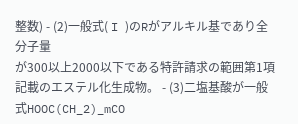整数) - (2)一般式( I )のRがアルキル基であり全分子量
が300以上2000以下である特許請求の範囲第1項
記載のエステル化生成物。 - (3)二塩基酸が一般式HOOC(CH_2)_mCO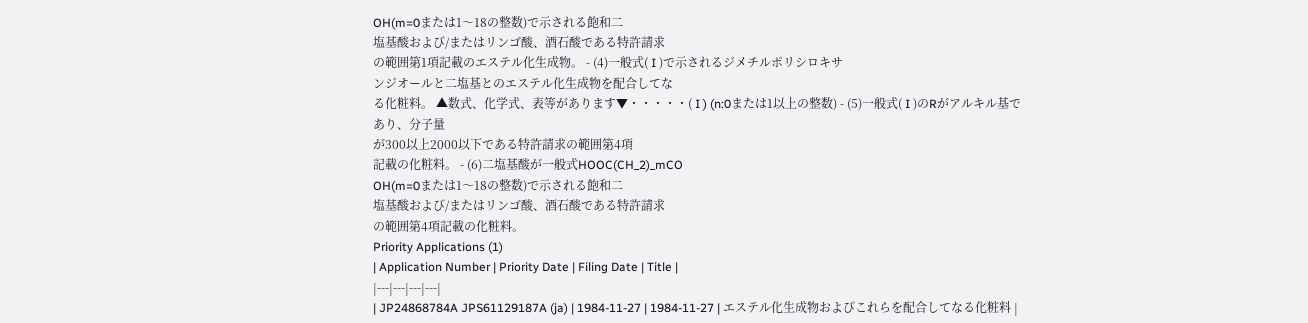OH(m=0または1〜18の整数)で示される飽和二
塩基酸および/またはリンゴ酸、酒石酸である特許請求
の範囲第1項記載のエステル化生成物。 - (4)一般式( I )で示されるジメチルポリシロキサ
ンジオールと二塩基とのエステル化生成物を配合してな
る化粧料。 ▲数式、化学式、表等があります▼・・・・・( I ) (n:0または1以上の整数) - (5)一般式( I )のRがアルキル基であり、分子量
が300以上2000以下である特許請求の範囲第4項
記載の化粧料。 - (6)二塩基酸が一般式HOOC(CH_2)_mCO
OH(m=0または1〜18の整数)で示される飽和二
塩基酸および/またはリンゴ酸、酒石酸である特許請求
の範囲第4項記載の化粧料。
Priority Applications (1)
| Application Number | Priority Date | Filing Date | Title |
|---|---|---|---|
| JP24868784A JPS61129187A (ja) | 1984-11-27 | 1984-11-27 | エステル化生成物およびこれらを配合してなる化粧料 |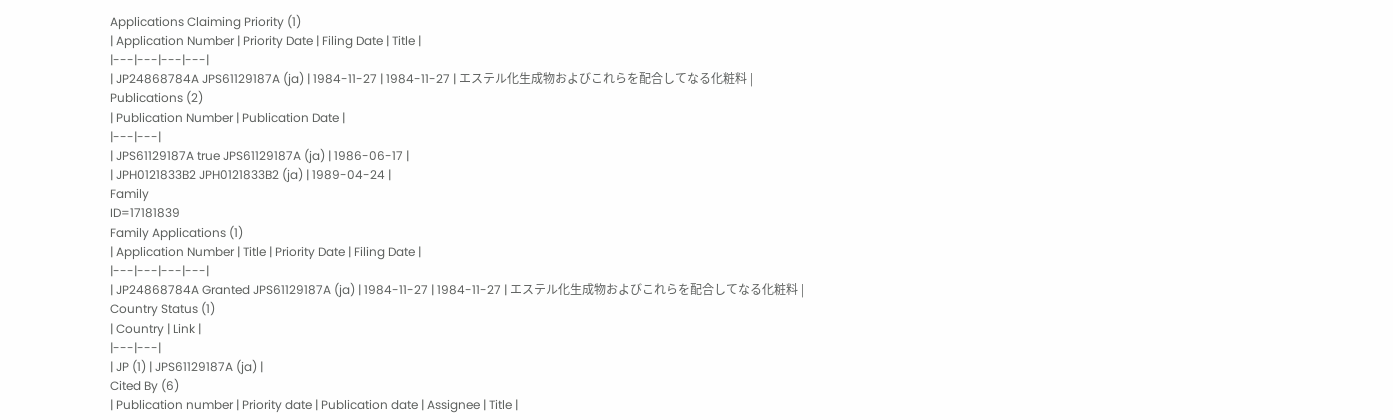Applications Claiming Priority (1)
| Application Number | Priority Date | Filing Date | Title |
|---|---|---|---|
| JP24868784A JPS61129187A (ja) | 1984-11-27 | 1984-11-27 | エステル化生成物およびこれらを配合してなる化粧料 |
Publications (2)
| Publication Number | Publication Date |
|---|---|
| JPS61129187A true JPS61129187A (ja) | 1986-06-17 |
| JPH0121833B2 JPH0121833B2 (ja) | 1989-04-24 |
Family
ID=17181839
Family Applications (1)
| Application Number | Title | Priority Date | Filing Date |
|---|---|---|---|
| JP24868784A Granted JPS61129187A (ja) | 1984-11-27 | 1984-11-27 | エステル化生成物およびこれらを配合してなる化粧料 |
Country Status (1)
| Country | Link |
|---|---|
| JP (1) | JPS61129187A (ja) |
Cited By (6)
| Publication number | Priority date | Publication date | Assignee | Title |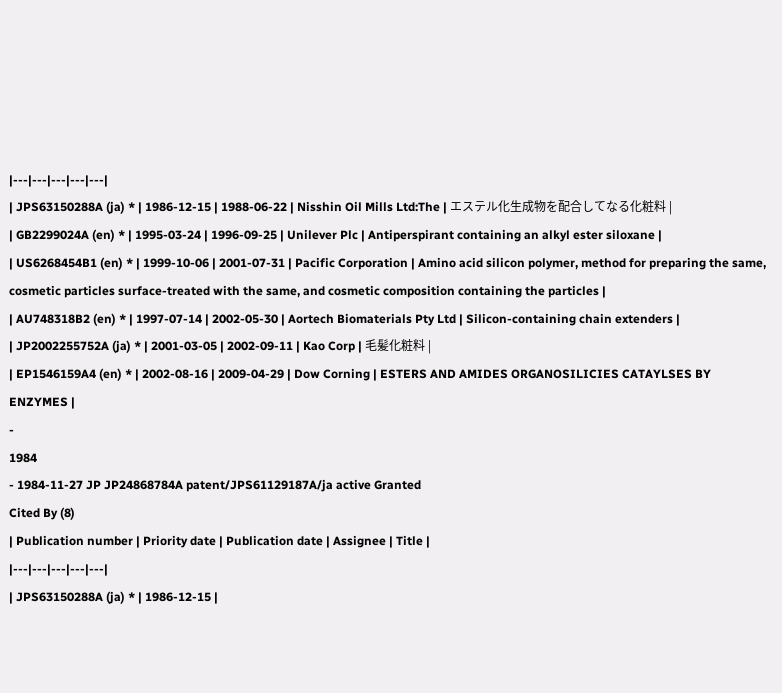|---|---|---|---|---|
| JPS63150288A (ja) * | 1986-12-15 | 1988-06-22 | Nisshin Oil Mills Ltd:The | エステル化生成物を配合してなる化粧料 |
| GB2299024A (en) * | 1995-03-24 | 1996-09-25 | Unilever Plc | Antiperspirant containing an alkyl ester siloxane |
| US6268454B1 (en) * | 1999-10-06 | 2001-07-31 | Pacific Corporation | Amino acid silicon polymer, method for preparing the same, cosmetic particles surface-treated with the same, and cosmetic composition containing the particles |
| AU748318B2 (en) * | 1997-07-14 | 2002-05-30 | Aortech Biomaterials Pty Ltd | Silicon-containing chain extenders |
| JP2002255752A (ja) * | 2001-03-05 | 2002-09-11 | Kao Corp | 毛髪化粧料 |
| EP1546159A4 (en) * | 2002-08-16 | 2009-04-29 | Dow Corning | ESTERS AND AMIDES ORGANOSILICIES CATAYLSES BY ENZYMES |
-
1984
- 1984-11-27 JP JP24868784A patent/JPS61129187A/ja active Granted
Cited By (8)
| Publication number | Priority date | Publication date | Assignee | Title |
|---|---|---|---|---|
| JPS63150288A (ja) * | 1986-12-15 |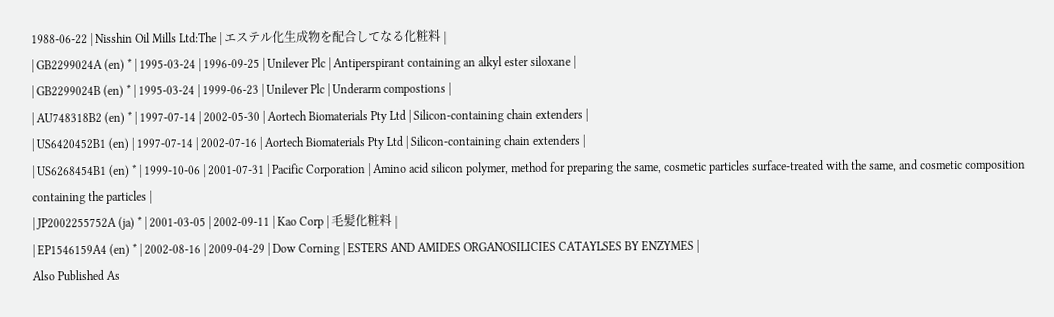1988-06-22 | Nisshin Oil Mills Ltd:The | エステル化生成物を配合してなる化粧料 |
| GB2299024A (en) * | 1995-03-24 | 1996-09-25 | Unilever Plc | Antiperspirant containing an alkyl ester siloxane |
| GB2299024B (en) * | 1995-03-24 | 1999-06-23 | Unilever Plc | Underarm compostions |
| AU748318B2 (en) * | 1997-07-14 | 2002-05-30 | Aortech Biomaterials Pty Ltd | Silicon-containing chain extenders |
| US6420452B1 (en) | 1997-07-14 | 2002-07-16 | Aortech Biomaterials Pty Ltd | Silicon-containing chain extenders |
| US6268454B1 (en) * | 1999-10-06 | 2001-07-31 | Pacific Corporation | Amino acid silicon polymer, method for preparing the same, cosmetic particles surface-treated with the same, and cosmetic composition containing the particles |
| JP2002255752A (ja) * | 2001-03-05 | 2002-09-11 | Kao Corp | 毛髪化粧料 |
| EP1546159A4 (en) * | 2002-08-16 | 2009-04-29 | Dow Corning | ESTERS AND AMIDES ORGANOSILICIES CATAYLSES BY ENZYMES |
Also Published As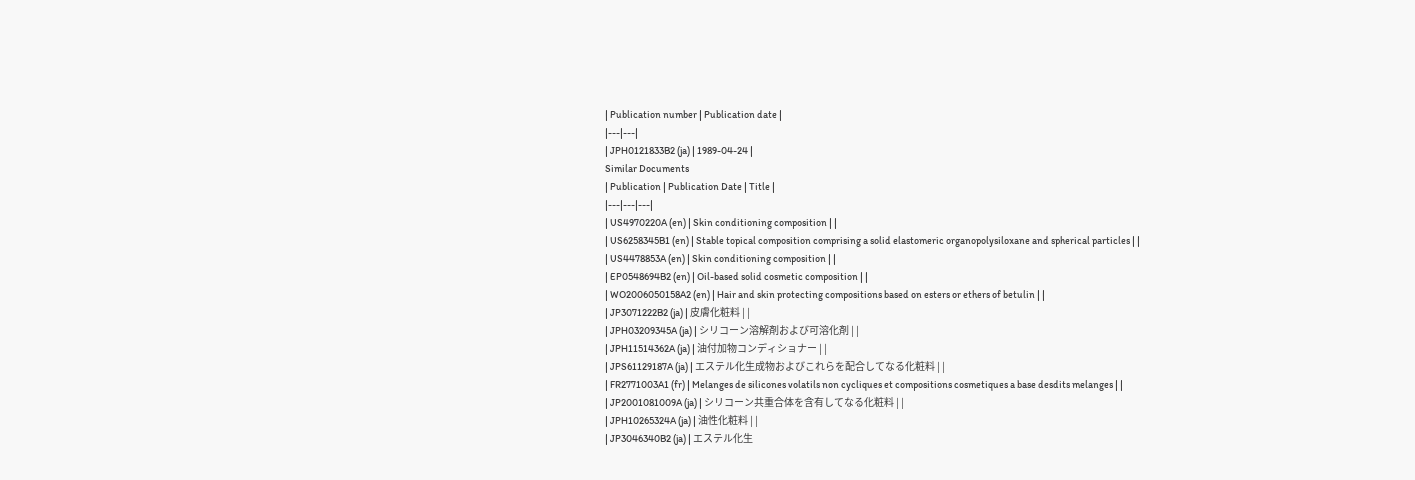| Publication number | Publication date |
|---|---|
| JPH0121833B2 (ja) | 1989-04-24 |
Similar Documents
| Publication | Publication Date | Title |
|---|---|---|
| US4970220A (en) | Skin conditioning composition | |
| US6258345B1 (en) | Stable topical composition comprising a solid elastomeric organopolysiloxane and spherical particles | |
| US4478853A (en) | Skin conditioning composition | |
| EP0548694B2 (en) | Oil-based solid cosmetic composition | |
| WO2006050158A2 (en) | Hair and skin protecting compositions based on esters or ethers of betulin | |
| JP3071222B2 (ja) | 皮膚化粧料 | |
| JPH03209345A (ja) | シリコーン溶解剤および可溶化剤 | |
| JPH11514362A (ja) | 油付加物コンディショナー | |
| JPS61129187A (ja) | エステル化生成物およびこれらを配合してなる化粧料 | |
| FR2771003A1 (fr) | Melanges de silicones volatils non cycliques et compositions cosmetiques a base desdits melanges | |
| JP2001081009A (ja) | シリコーン共重合体を含有してなる化粧料 | |
| JPH10265324A (ja) | 油性化粧料 | |
| JP3046340B2 (ja) | エステル化生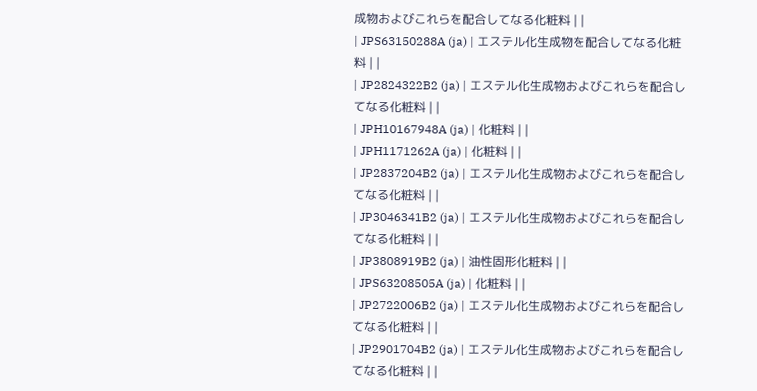成物およびこれらを配合してなる化粧料 | |
| JPS63150288A (ja) | エステル化生成物を配合してなる化粧料 | |
| JP2824322B2 (ja) | エステル化生成物およびこれらを配合してなる化粧料 | |
| JPH10167948A (ja) | 化粧料 | |
| JPH1171262A (ja) | 化粧料 | |
| JP2837204B2 (ja) | エステル化生成物およびこれらを配合してなる化粧料 | |
| JP3046341B2 (ja) | エステル化生成物およびこれらを配合してなる化粧料 | |
| JP3808919B2 (ja) | 油性固形化粧料 | |
| JPS63208505A (ja) | 化粧料 | |
| JP2722006B2 (ja) | エステル化生成物およびこれらを配合してなる化粧料 | |
| JP2901704B2 (ja) | エステル化生成物およびこれらを配合してなる化粧料 | |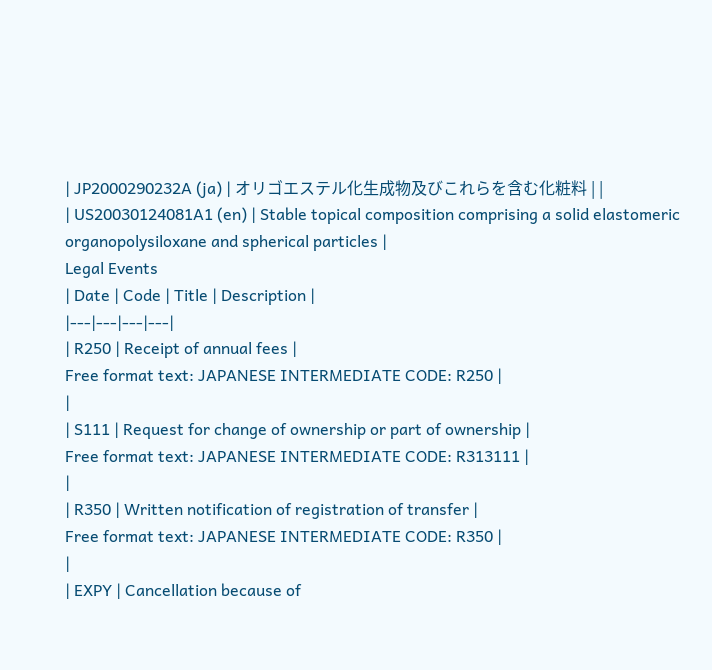| JP2000290232A (ja) | オリゴエステル化生成物及びこれらを含む化粧料 | |
| US20030124081A1 (en) | Stable topical composition comprising a solid elastomeric organopolysiloxane and spherical particles |
Legal Events
| Date | Code | Title | Description |
|---|---|---|---|
| R250 | Receipt of annual fees |
Free format text: JAPANESE INTERMEDIATE CODE: R250 |
|
| S111 | Request for change of ownership or part of ownership |
Free format text: JAPANESE INTERMEDIATE CODE: R313111 |
|
| R350 | Written notification of registration of transfer |
Free format text: JAPANESE INTERMEDIATE CODE: R350 |
|
| EXPY | Cancellation because of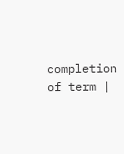completion of term |